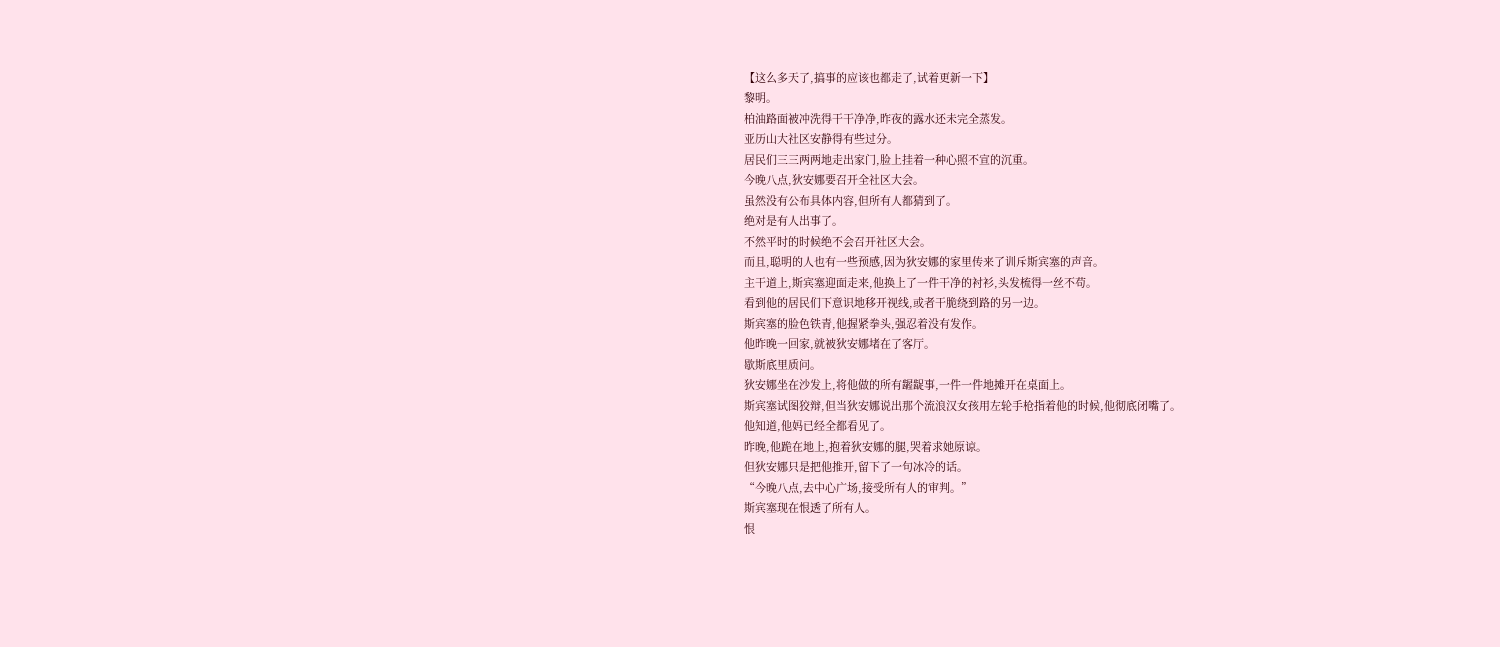【这么多天了,搞事的应该也都走了,试着更新一下】
黎明。
柏油路面被冲洗得干干净净,昨夜的露水还未完全蒸发。
亚历山大社区安静得有些过分。
居民们三三两两地走出家门,脸上挂着一种心照不宣的沉重。
今晚八点,狄安娜要召开全社区大会。
虽然没有公布具体内容,但所有人都猜到了。
绝对是有人出事了。
不然平时的时候绝不会召开社区大会。
而且,聪明的人也有一些预感,因为狄安娜的家里传来了训斥斯宾塞的声音。
主干道上,斯宾塞迎面走来,他换上了一件干净的衬衫,头发梳得一丝不苟。
看到他的居民们下意识地移开视线,或者干脆绕到路的另一边。
斯宾塞的脸色铁青,他握紧拳头,强忍着没有发作。
他昨晚一回家,就被狄安娜堵在了客厅。
歇斯底里质问。
狄安娜坐在沙发上,将他做的所有龌龊事,一件一件地摊开在桌面上。
斯宾塞试图狡辩,但当狄安娜说出那个流浪汉女孩用左轮手枪指着他的时候,他彻底闭嘴了。
他知道,他妈已经全都看见了。
昨晚,他跪在地上,抱着狄安娜的腿,哭着求她原谅。
但狄安娜只是把他推开,留下了一句冰冷的话。
“今晚八点,去中心广场,接受所有人的审判。”
斯宾塞现在恨透了所有人。
恨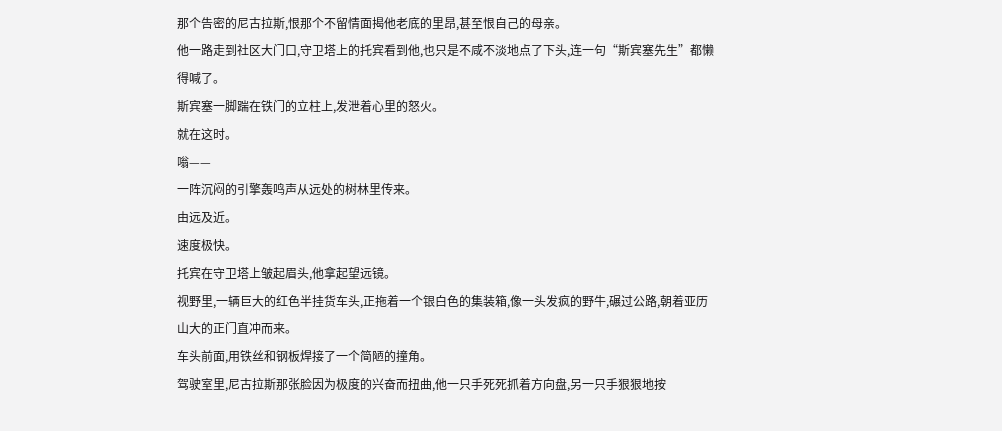那个告密的尼古拉斯,恨那个不留情面揭他老底的里昂,甚至恨自己的母亲。
他一路走到社区大门口,守卫塔上的托宾看到他,也只是不咸不淡地点了下头,连一句“斯宾塞先生”都懒得喊了。
斯宾塞一脚踹在铁门的立柱上,发泄着心里的怒火。
就在这时。
嗡——
一阵沉闷的引擎轰鸣声从远处的树林里传来。
由远及近。
速度极快。
托宾在守卫塔上皱起眉头,他拿起望远镜。
视野里,一辆巨大的红色半挂货车头,正拖着一个银白色的集装箱,像一头发疯的野牛,碾过公路,朝着亚历山大的正门直冲而来。
车头前面,用铁丝和钢板焊接了一个简陋的撞角。
驾驶室里,尼古拉斯那张脸因为极度的兴奋而扭曲,他一只手死死抓着方向盘,另一只手狠狠地按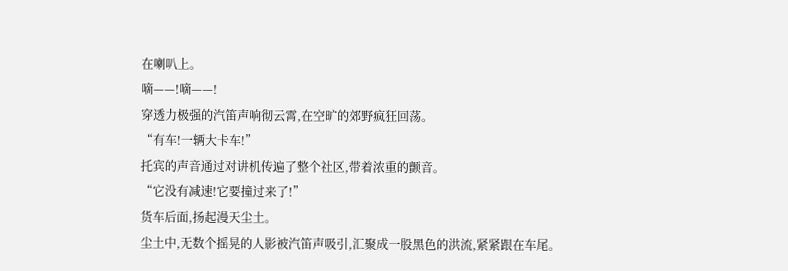在喇叭上。
嘀——!嘀——!
穿透力极强的汽笛声响彻云霄,在空旷的郊野疯狂回荡。
“有车!一辆大卡车!”
托宾的声音通过对讲机传遍了整个社区,带着浓重的颤音。
“它没有减速!它要撞过来了!”
货车后面,扬起漫天尘土。
尘土中,无数个摇晃的人影被汽笛声吸引,汇聚成一股黑色的洪流,紧紧跟在车尾。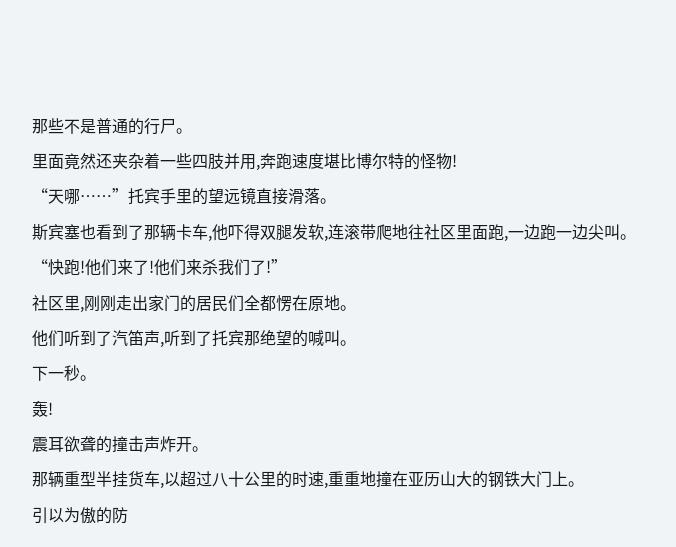那些不是普通的行尸。
里面竟然还夹杂着一些四肢并用,奔跑速度堪比博尔特的怪物!
“天哪……”托宾手里的望远镜直接滑落。
斯宾塞也看到了那辆卡车,他吓得双腿发软,连滚带爬地往社区里面跑,一边跑一边尖叫。
“快跑!他们来了!他们来杀我们了!”
社区里,刚刚走出家门的居民们全都愣在原地。
他们听到了汽笛声,听到了托宾那绝望的喊叫。
下一秒。
轰!
震耳欲聋的撞击声炸开。
那辆重型半挂货车,以超过八十公里的时速,重重地撞在亚历山大的钢铁大门上。
引以为傲的防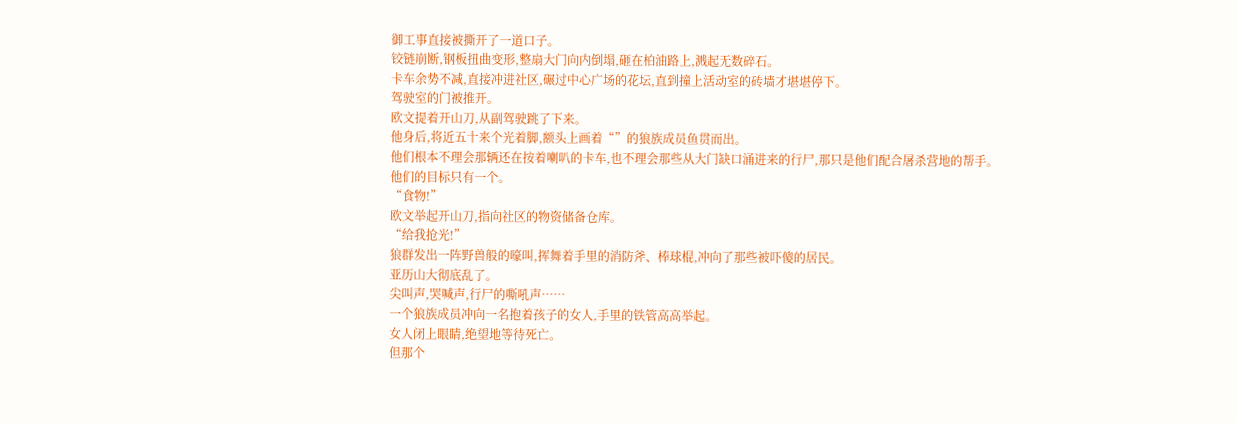御工事直接被撕开了一道口子。
铰链崩断,钢板扭曲变形,整扇大门向内倒塌,砸在柏油路上,溅起无数碎石。
卡车余势不减,直接冲进社区,碾过中心广场的花坛,直到撞上活动室的砖墙才堪堪停下。
驾驶室的门被推开。
欧文提着开山刀,从副驾驶跳了下来。
他身后,将近五十来个光着脚,额头上画着“”的狼族成员鱼贯而出。
他们根本不理会那辆还在按着喇叭的卡车,也不理会那些从大门缺口涌进来的行尸,那只是他们配合屠杀营地的帮手。
他们的目标只有一个。
“食物!”
欧文举起开山刀,指向社区的物资储备仓库。
“给我抢光!”
狼群发出一阵野兽般的嚎叫,挥舞着手里的消防斧、棒球棍,冲向了那些被吓傻的居民。
亚历山大彻底乱了。
尖叫声,哭喊声,行尸的嘶吼声……
一个狼族成员冲向一名抱着孩子的女人,手里的铁管高高举起。
女人闭上眼睛,绝望地等待死亡。
但那个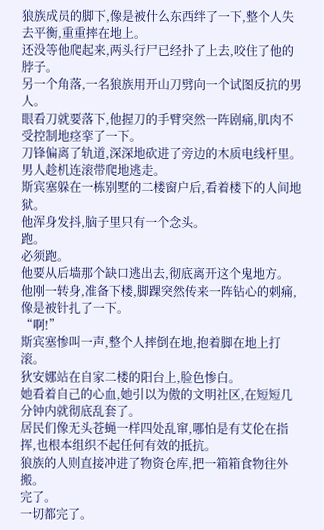狼族成员的脚下,像是被什么东西绊了一下,整个人失去平衡,重重摔在地上。
还没等他爬起来,两头行尸已经扑了上去,咬住了他的脖子。
另一个角落,一名狼族用开山刀劈向一个试图反抗的男人。
眼看刀就要落下,他握刀的手臂突然一阵剧痛,肌肉不受控制地痉挛了一下。
刀锋偏离了轨道,深深地砍进了旁边的木质电线杆里。
男人趁机连滚带爬地逃走。
斯宾塞躲在一栋别墅的二楼窗户后,看着楼下的人间地狱。
他浑身发抖,脑子里只有一个念头。
跑。
必须跑。
他要从后墙那个缺口逃出去,彻底离开这个鬼地方。
他刚一转身,准备下楼,脚踝突然传来一阵钻心的刺痛,像是被针扎了一下。
“啊!”
斯宾塞惨叫一声,整个人摔倒在地,抱着脚在地上打滚。
狄安娜站在自家二楼的阳台上,脸色惨白。
她看着自己的心血,她引以为傲的文明社区,在短短几分钟内就彻底乱套了。
居民们像无头苍蝇一样四处乱窜,哪怕是有艾伦在指挥,也根本组织不起任何有效的抵抗。
狼族的人则直接冲进了物资仓库,把一箱箱食物往外搬。
完了。
一切都完了。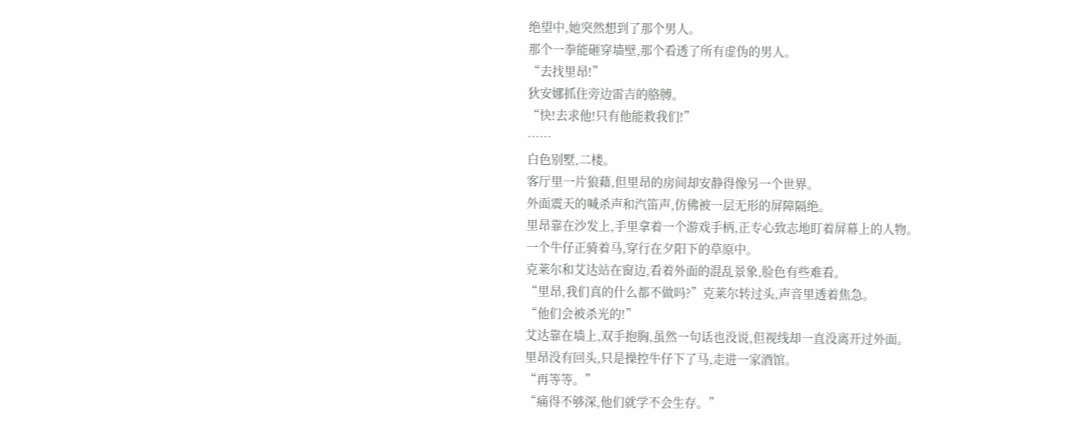绝望中,她突然想到了那个男人。
那个一拳能砸穿墙壁,那个看透了所有虚伪的男人。
“去找里昂!”
狄安娜抓住旁边雷吉的胳膊。
“快!去求他!只有他能救我们!”
……
白色别墅,二楼。
客厅里一片狼藉,但里昂的房间却安静得像另一个世界。
外面震天的喊杀声和汽笛声,仿佛被一层无形的屏障隔绝。
里昂靠在沙发上,手里拿着一个游戏手柄,正专心致志地盯着屏幕上的人物。
一个牛仔正骑着马,穿行在夕阳下的草原中。
克莱尔和艾达站在窗边,看着外面的混乱景象,脸色有些难看。
“里昂,我们真的什么都不做吗?”克莱尔转过头,声音里透着焦急。
“他们会被杀光的!”
艾达靠在墙上,双手抱胸,虽然一句话也没说,但视线却一直没离开过外面。
里昂没有回头,只是操控牛仔下了马,走进一家酒馆。
“再等等。”
“痛得不够深,他们就学不会生存。”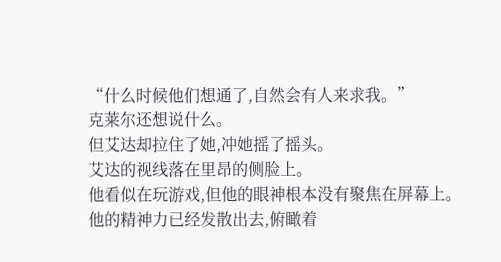“什么时候他们想通了,自然会有人来求我。”
克莱尔还想说什么。
但艾达却拉住了她,冲她摇了摇头。
艾达的视线落在里昂的侧脸上。
他看似在玩游戏,但他的眼神根本没有聚焦在屏幕上。
他的精神力已经发散出去,俯瞰着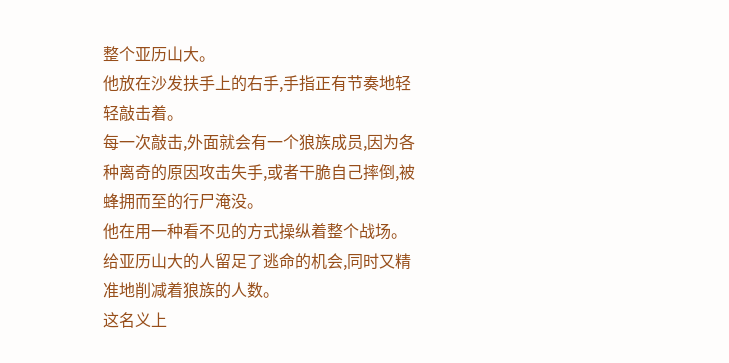整个亚历山大。
他放在沙发扶手上的右手,手指正有节奏地轻轻敲击着。
每一次敲击,外面就会有一个狼族成员,因为各种离奇的原因攻击失手,或者干脆自己摔倒,被蜂拥而至的行尸淹没。
他在用一种看不见的方式操纵着整个战场。
给亚历山大的人留足了逃命的机会,同时又精准地削减着狼族的人数。
这名义上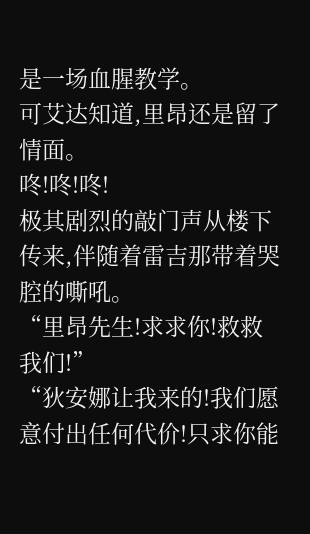是一场血腥教学。
可艾达知道,里昂还是留了情面。
咚!咚!咚!
极其剧烈的敲门声从楼下传来,伴随着雷吉那带着哭腔的嘶吼。
“里昂先生!求求你!救救我们!”
“狄安娜让我来的!我们愿意付出任何代价!只求你能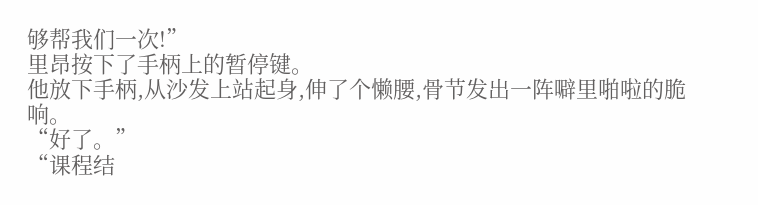够帮我们一次!”
里昂按下了手柄上的暂停键。
他放下手柄,从沙发上站起身,伸了个懒腰,骨节发出一阵噼里啪啦的脆响。
“好了。”
“课程结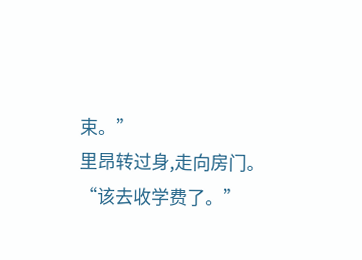束。”
里昂转过身,走向房门。
“该去收学费了。”